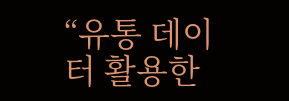“유통 데이터 활용한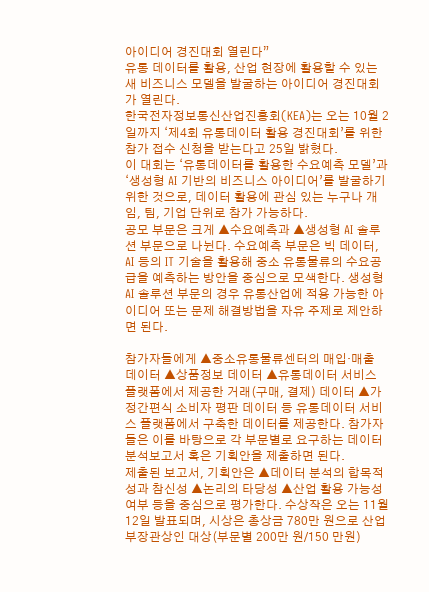아이디어 경진대회 열린다”
유통 데이터를 활용, 산업 현장에 활용할 수 있는 새 비즈니스 모델을 발굴하는 아이디어 경진대회가 열린다.
한국전자정보통신산업진흥회(KEA)는 오는 10월 2일까지 ‘제4회 유통데이터 활용 경진대회’를 위한 참가 접수 신청을 받는다고 25일 밝혔다.
이 대회는 ‘유통데이터를 활용한 수요예측 모델’과 ‘생성형 AI 기반의 비즈니스 아이디어’를 발굴하기 위한 것으로, 데이터 활용에 관심 있는 누구나 개임, 팀, 기업 단위로 참가 가능하다.
공모 부문은 크게 ▲수요예측과 ▲생성형 AI 솔루션 부문으로 나뉜다. 수요예측 부문은 빅 데이터, AI 등의 IT 기술을 활용해 중소 유통물류의 수요공급을 예측하는 방안을 중심으로 모색한다. 생성형 AI 솔루션 부문의 경우 유통산업에 적용 가능한 아이디어 또는 문제 해결방법을 자유 주제로 제안하면 된다.

참가자들에게 ▲중소유통물류센터의 매입·매출 데이터 ▲상품정보 데이터 ▲유통데이터 서비스 플랫폼에서 제공한 거래(구매, 결제) 데이터 ▲가정간편식 소비자 평판 데이터 등 유통데이터 서비스 플랫폼에서 구축한 데이터를 제공한다. 참가자들은 이를 바탕으로 각 부문별로 요구하는 데이터 분석보고서 혹은 기획안을 제출하면 된다.
제출된 보고서, 기획안은 ▲데이터 분석의 합목적성과 참신성 ▲논리의 타당성 ▲산업 활용 가능성 여부 등을 중심으로 평가한다. 수상작은 오는 11월 12일 발표되며, 시상은 총상금 780만 원으로 산업부장관상인 대상(부문별 200만 원/150 만원)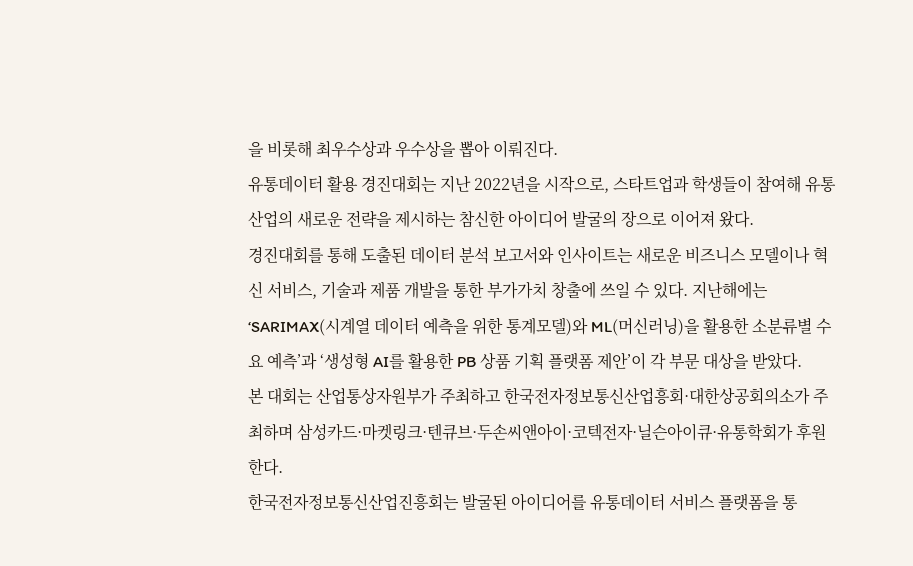을 비롯해 최우수상과 우수상을 뽑아 이뤄진다.
유통데이터 활용 경진대회는 지난 2022년을 시작으로, 스타트업과 학생들이 참여해 유통산업의 새로운 전략을 제시하는 참신한 아이디어 발굴의 장으로 이어져 왔다.
경진대회를 통해 도출된 데이터 분석 보고서와 인사이트는 새로운 비즈니스 모델이나 혁신 서비스, 기술과 제품 개발을 통한 부가가치 창출에 쓰일 수 있다. 지난해에는 ‘SARIMAX(시계열 데이터 예측을 위한 통계모델)와 ML(머신러닝)을 활용한 소분류별 수요 예측’과 ‘생성형 AI를 활용한 PB 상품 기획 플랫폼 제안’이 각 부문 대상을 받았다.
본 대회는 산업통상자원부가 주최하고 한국전자정보통신산업흥회·대한상공회의소가 주최하며 삼성카드·마켓링크·텐큐브·두손씨앤아이·코텍전자·닐슨아이큐·유통학회가 후원한다.
한국전자정보통신산업진흥회는 발굴된 아이디어를 유통데이터 서비스 플랫폼을 통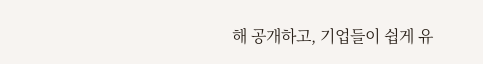해 공개하고, 기업들이 쉽게 유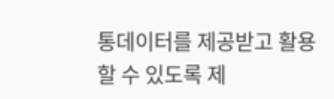통데이터를 제공받고 활용할 수 있도록 제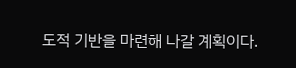도적 기반을 마련해 나갈 계획이다.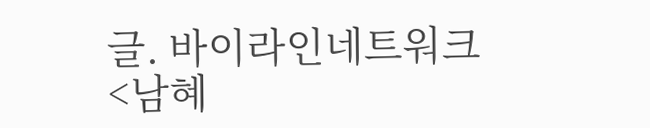글. 바이라인네트워크
<남혜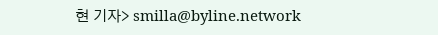현 기자> smilla@byline.network